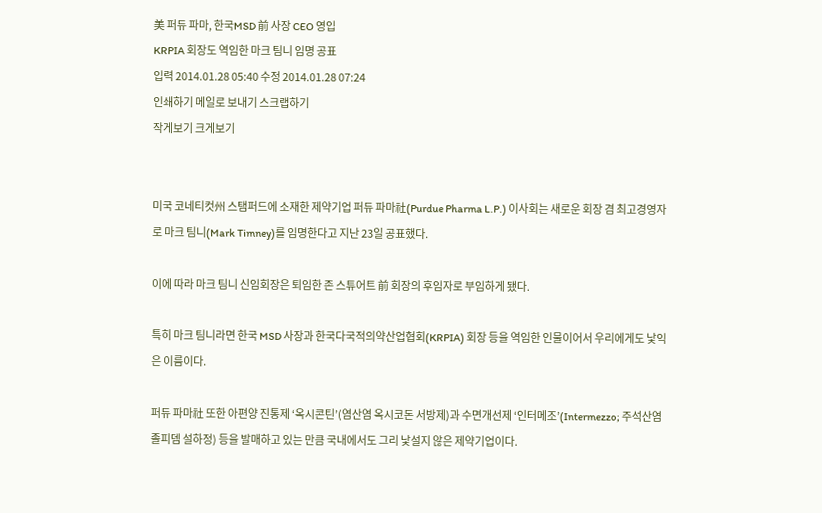美 퍼듀 파마, 한국MSD 前 사장 CEO 영입
KRPIA 회장도 역임한 마크 팀니 임명 공표
입력 2014.01.28 05:40 수정 2014.01.28 07:24
인쇄하기 메일로 보내기 스크랩하기
작게보기 크게보기


미국 코네티컷州 스탬퍼드에 소재한 제약기업 퍼듀 파마社(Purdue Pharma L.P.) 이사회는 새로운 회장 겸 최고경영자로 마크 팀니(Mark Timney)를 임명한다고 지난 23일 공표했다.

이에 따라 마크 팀니 신임회장은 퇴임한 존 스튜어트 前 회장의 후임자로 부임하게 됐다.

특히 마크 팀니라면 한국 MSD 사장과 한국다국적의약산업협회(KRPIA) 회장 등을 역임한 인물이어서 우리에게도 낯익은 이름이다.

퍼듀 파마社 또한 아편양 진통제 ‘옥시콘틴’(염산염 옥시코돈 서방제)과 수면개선제 ‘인터메조’(Intermezzo; 주석산염 졸피뎀 설하정) 등을 발매하고 있는 만큼 국내에서도 그리 낯설지 않은 제약기업이다.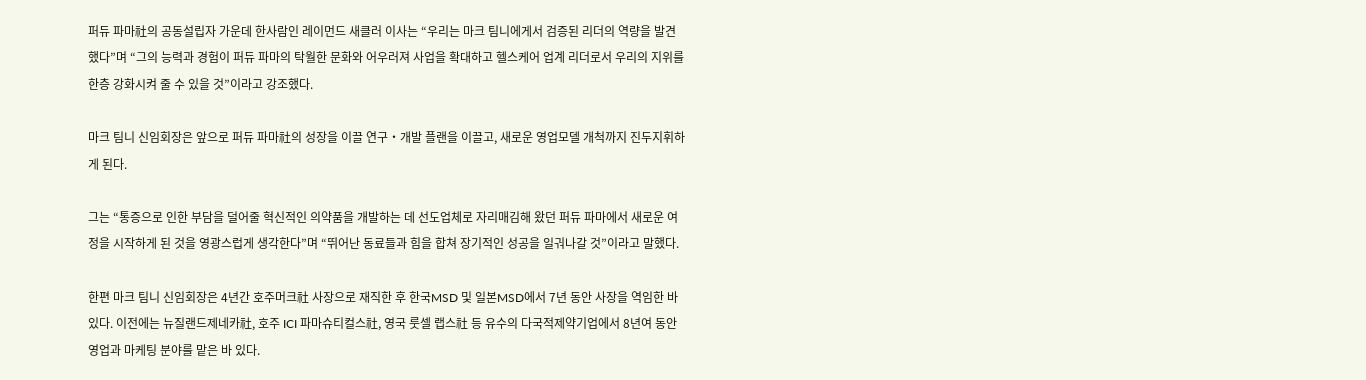퍼듀 파마社의 공동설립자 가운데 한사람인 레이먼드 새클러 이사는 “우리는 마크 팀니에게서 검증된 리더의 역량을 발견했다”며 “그의 능력과 경험이 퍼듀 파마의 탁월한 문화와 어우러져 사업을 확대하고 헬스케어 업계 리더로서 우리의 지위를 한층 강화시켜 줄 수 있을 것”이라고 강조했다.

마크 팀니 신임회장은 앞으로 퍼듀 파마社의 성장을 이끌 연구‧개발 플랜을 이끌고, 새로운 영업모델 개척까지 진두지휘하게 된다.

그는 “통증으로 인한 부담을 덜어줄 혁신적인 의약품을 개발하는 데 선도업체로 자리매김해 왔던 퍼듀 파마에서 새로운 여정을 시작하게 된 것을 영광스럽게 생각한다”며 “뛰어난 동료들과 힘을 합쳐 장기적인 성공을 일궈나갈 것”이라고 말했다.

한편 마크 팀니 신임회장은 4년간 호주머크社 사장으로 재직한 후 한국MSD 및 일본MSD에서 7년 동안 사장을 역임한 바 있다. 이전에는 뉴질랜드제네카社, 호주 ICI 파마슈티컬스社, 영국 룻셀 랩스社 등 유수의 다국적제약기업에서 8년여 동안 영업과 마케팅 분야를 맡은 바 있다.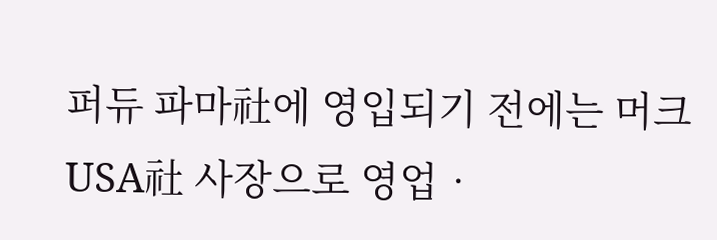퍼듀 파마社에 영입되기 전에는 머크 USA社 사장으로 영업‧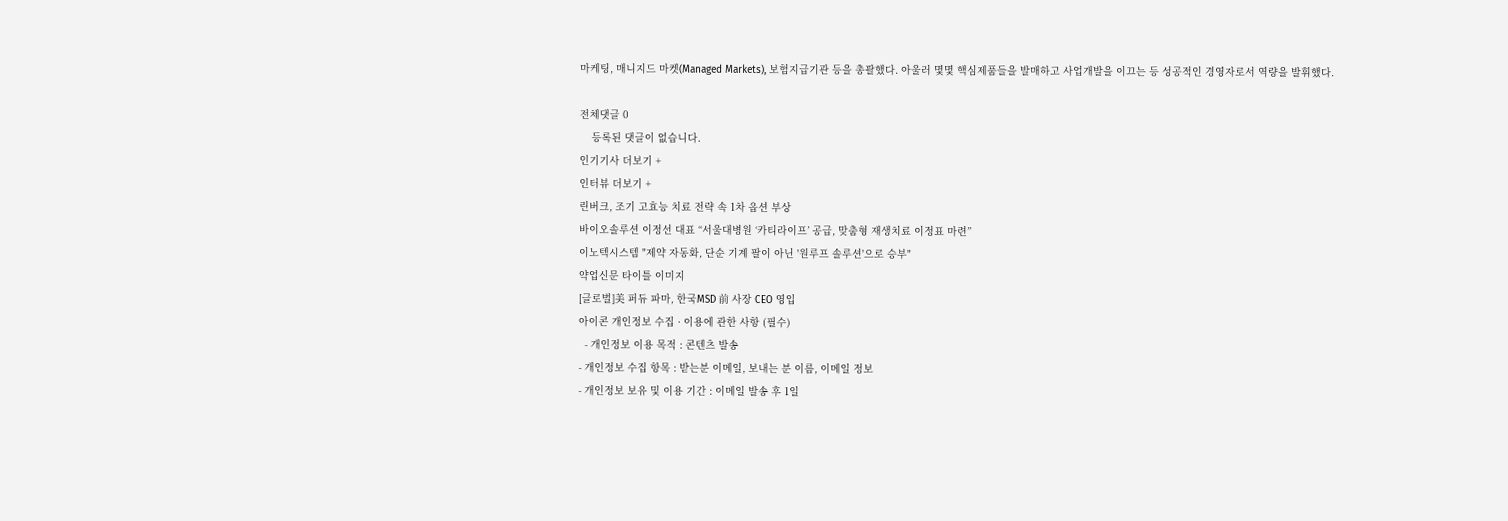마케팅, 매니지드 마켓(Managed Markets), 보험지급기관 등을 총괄했다. 아울러 몇몇 핵심제품들을 발매하고 사업개발을 이끄는 등 성공적인 경영자로서 역량을 발휘했다.

전체댓글 0
    등록된 댓글이 없습니다.
인기기사 더보기 +
인터뷰 더보기 +
린버크, 조기 고효능 치료 전략 속 1차 옵션 부상
바이오솔루션 이정선 대표 “서울대병원 ‘카티라이프’ 공급, 맞춤형 재생치료 이정표 마련”
이노텍시스템 "제약 자동화, 단순 기계 팔이 아닌 '원루프 솔루션'으로 승부"
약업신문 타이틀 이미지
[글로벌]美 퍼듀 파마, 한국MSD 前 사장 CEO 영입
아이콘 개인정보 수집 · 이용에 관한 사항 (필수)
  - 개인정보 이용 목적 : 콘텐츠 발송
- 개인정보 수집 항목 : 받는분 이메일, 보내는 분 이름, 이메일 정보
- 개인정보 보유 및 이용 기간 : 이메일 발송 후 1일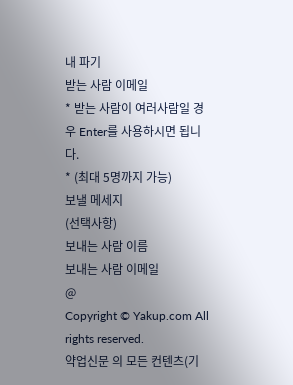내 파기
받는 사람 이메일
* 받는 사람이 여러사람일 경우 Enter를 사용하시면 됩니다.
* (최대 5명까지 가능)
보낼 메세지
(선택사항)
보내는 사람 이름
보내는 사람 이메일
@
Copyright © Yakup.com All rights reserved.
약업신문 의 모든 컨텐츠(기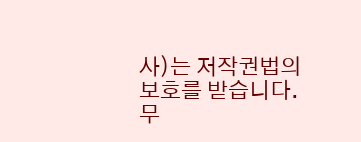사)는 저작권법의 보호를 받습니다.
무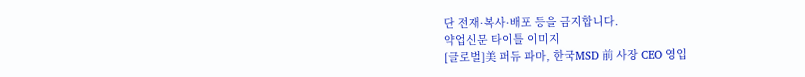단 전재·복사·배포 등을 금지합니다.
약업신문 타이틀 이미지
[글로벌]美 퍼듀 파마, 한국MSD 前 사장 CEO 영입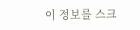이 정보를 스크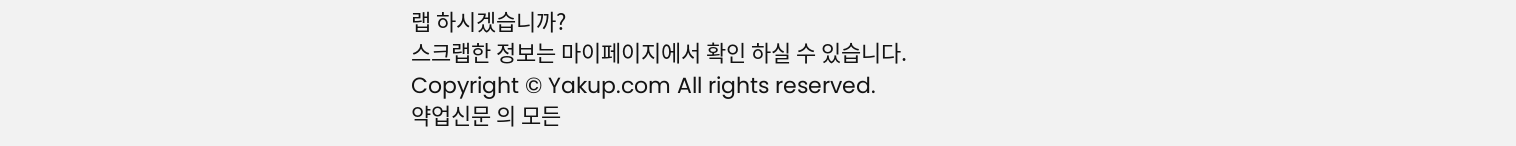랩 하시겠습니까?
스크랩한 정보는 마이페이지에서 확인 하실 수 있습니다.
Copyright © Yakup.com All rights reserved.
약업신문 의 모든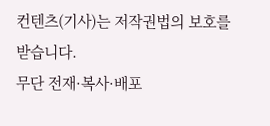컨텐츠(기사)는 저작권법의 보호를 받습니다.
무단 전재·복사·배포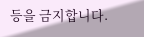등을 금지합니다.